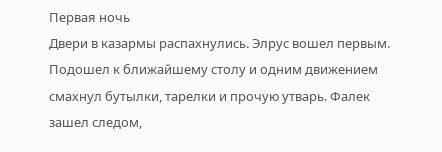Первая ночь
Двери в казармы распахнулись. Элрус вошел первым. Подошел к ближайшему столу и одним движением смахнул бутылки, тарелки и прочую утварь. Фалек зашел следом,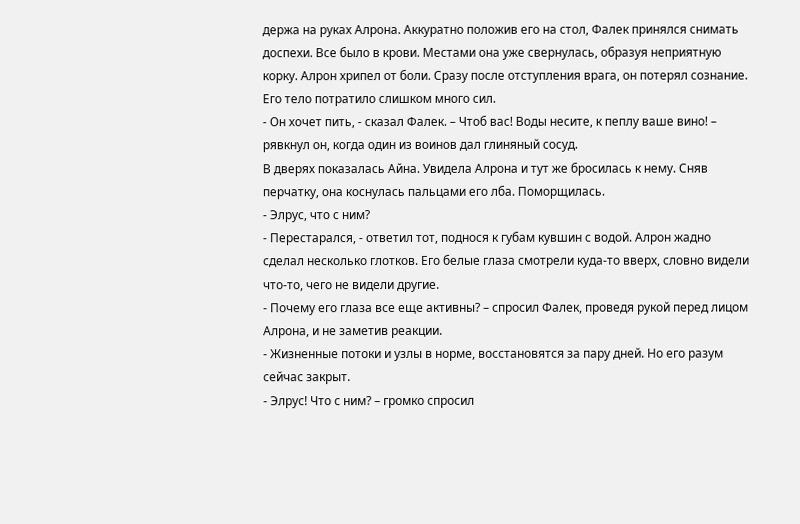держа на руках Алрона. Аккуратно положив его на стол, Фалек принялся снимать доспехи. Все было в крови. Местами она уже свернулась, образуя неприятную корку. Алрон хрипел от боли. Сразу после отступления врага, он потерял сознание. Его тело потратило слишком много сил.
- Он хочет пить, - сказал Фалек. – Чтоб вас! Воды несите, к пеплу ваше вино! – рявкнул он, когда один из воинов дал глиняный сосуд.
В дверях показалась Айна. Увидела Алрона и тут же бросилась к нему. Сняв перчатку, она коснулась пальцами его лба. Поморщилась.
- Элрус, что с ним?
- Перестарался, - ответил тот, поднося к губам кувшин с водой. Алрон жадно сделал несколько глотков. Его белые глаза смотрели куда-то вверх, словно видели что-то, чего не видели другие.
- Почему его глаза все еще активны? – спросил Фалек, проведя рукой перед лицом Алрона, и не заметив реакции.
- Жизненные потоки и узлы в норме, восстановятся за пару дней. Но его разум сейчас закрыт.
- Элрус! Что с ним? – громко спросил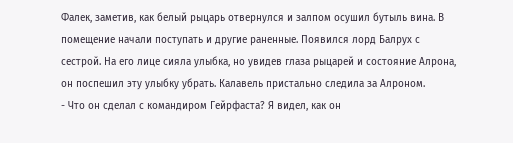Фалек, заметив, как белый рыцарь отвернулся и залпом осушил бутыль вина. В помещение начали поступать и другие раненные. Появился лорд Балрух с сестрой. На его лице сияла улыбка, но увидев глаза рыцарей и состояние Алрона, он поспешил эту улыбку убрать. Калавель пристально следила за Алроном.
- Что он сделал с командиром Гейрфаста? Я видел, как он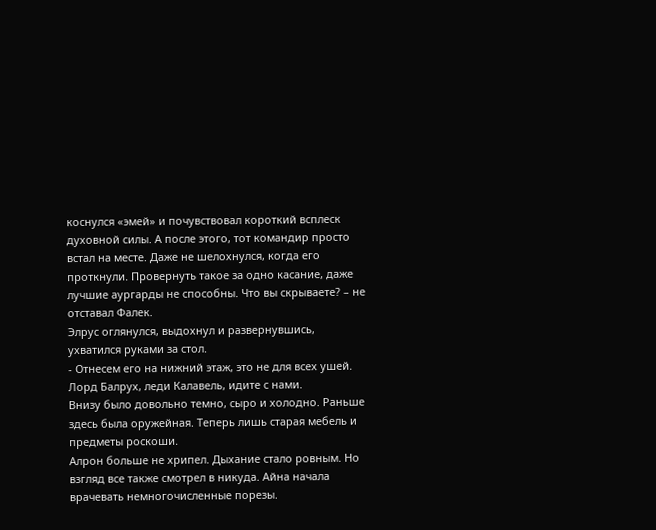коснулся «эмей» и почувствовал короткий всплеск духовной силы. А после этого, тот командир просто встал на месте. Даже не шелохнулся, когда его проткнули. Провернуть такое за одно касание, даже лучшие аургарды не способны. Что вы скрываете? – не отставал Фалек.
Элрус оглянулся, выдохнул и развернувшись, ухватился руками за стол.
- Отнесем его на нижний этаж, это не для всех ушей. Лорд Балрух, леди Калавель, идите с нами.
Внизу было довольно темно, сыро и холодно. Раньше здесь была оружейная. Теперь лишь старая мебель и предметы роскоши.
Алрон больше не хрипел. Дыхание стало ровным. Но взгляд все также смотрел в никуда. Айна начала врачевать немногочисленные порезы.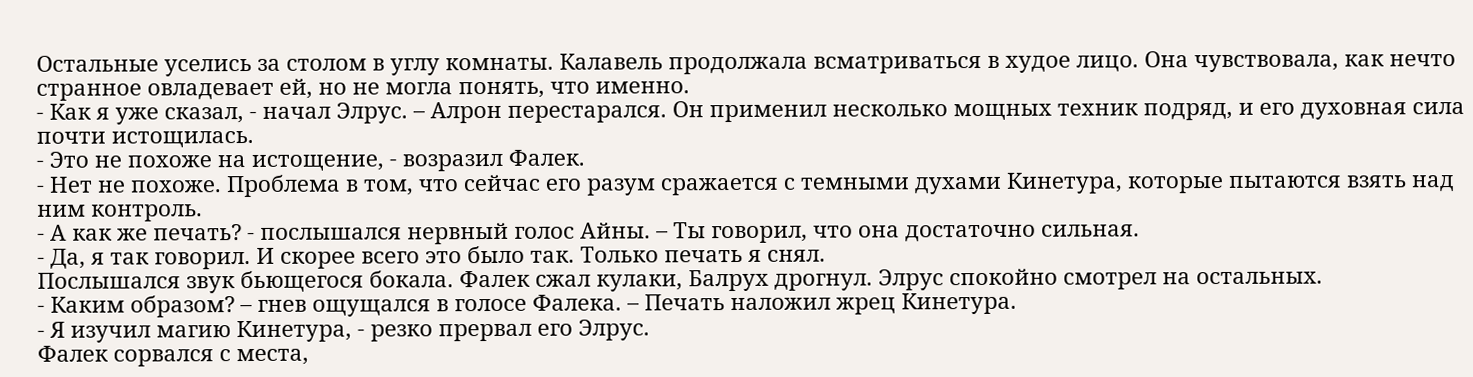Остальные уселись за столом в углу комнаты. Калавель продолжала всматриваться в худое лицо. Она чувствовала, как нечто странное овладевает ей, но не могла понять, что именно.
- Как я уже сказал, - начал Элрус. – Алрон перестарался. Он применил несколько мощных техник подряд, и его духовная сила почти истощилась.
- Это не похоже на истощение, - возразил Фалек.
- Нет не похоже. Проблема в том, что сейчас его разум сражается с темными духами Кинетура, которые пытаются взять над ним контроль.
- А как же печать? - послышался нервный голос Айны. – Ты говорил, что она достаточно сильная.
- Да, я так говорил. И скорее всего это было так. Только печать я снял.
Послышался звук бьющегося бокала. Фалек сжал кулаки, Балрух дрогнул. Элрус спокойно смотрел на остальных.
- Каким образом? – гнев ощущался в голосе Фалека. – Печать наложил жрец Кинетура.
- Я изучил магию Кинетура, - резко прервал его Элрус.
Фалек сорвался с места,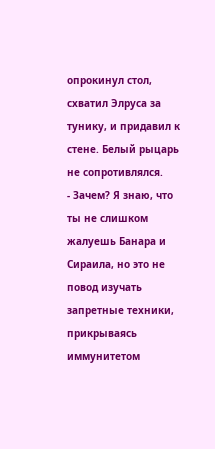опрокинул стол, схватил Элруса за тунику, и придавил к стене. Белый рыцарь не сопротивлялся.
- Зачем? Я знаю, что ты не слишком жалуешь Банара и Сираила, но это не повод изучать запретные техники, прикрываясь иммунитетом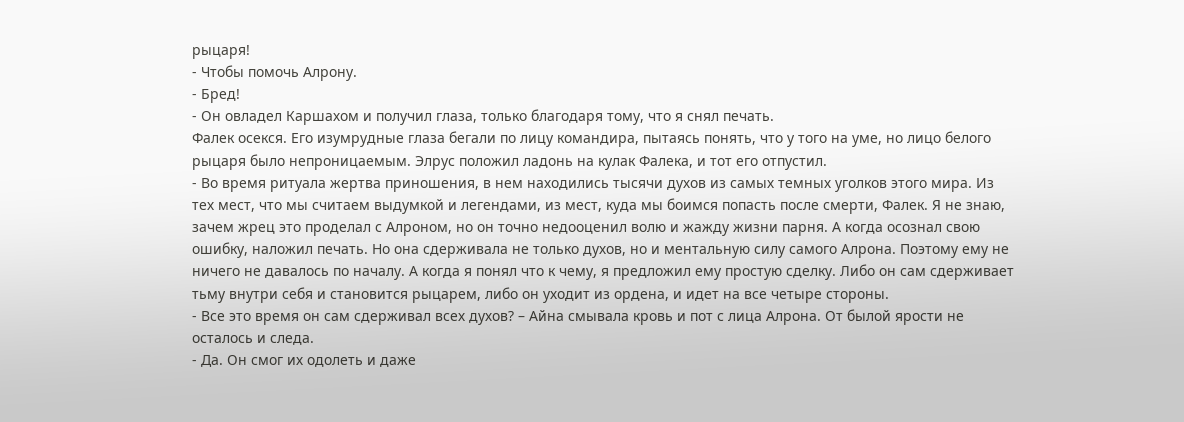рыцаря!
- Чтобы помочь Алрону.
- Бред!
- Он овладел Каршахом и получил глаза, только благодаря тому, что я снял печать.
Фалек осекся. Его изумрудные глаза бегали по лицу командира, пытаясь понять, что у того на уме, но лицо белого рыцаря было непроницаемым. Элрус положил ладонь на кулак Фалека, и тот его отпустил.
- Во время ритуала жертва приношения, в нем находились тысячи духов из самых темных уголков этого мира. Из тех мест, что мы считаем выдумкой и легендами, из мест, куда мы боимся попасть после смерти, Фалек. Я не знаю, зачем жрец это проделал с Алроном, но он точно недооценил волю и жажду жизни парня. А когда осознал свою ошибку, наложил печать. Но она сдерживала не только духов, но и ментальную силу самого Алрона. Поэтому ему не ничего не давалось по началу. А когда я понял что к чему, я предложил ему простую сделку. Либо он сам сдерживает тьму внутри себя и становится рыцарем, либо он уходит из ордена, и идет на все четыре стороны.
- Все это время он сам сдерживал всех духов? – Айна смывала кровь и пот с лица Алрона. От былой ярости не осталось и следа.
- Да. Он смог их одолеть и даже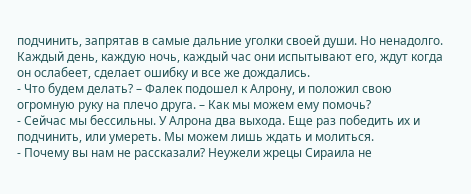подчинить, запрятав в самые дальние уголки своей души. Но ненадолго. Каждый день, каждую ночь, каждый час они испытывают его, ждут когда он ослабеет, сделает ошибку и все же дождались.
- Что будем делать? – Фалек подошел к Алрону, и положил свою огромную руку на плечо друга. – Как мы можем ему помочь?
- Сейчас мы бессильны. У Алрона два выхода. Еще раз победить их и подчинить, или умереть. Мы можем лишь ждать и молиться.
- Почему вы нам не рассказали? Неужели жрецы Сираила не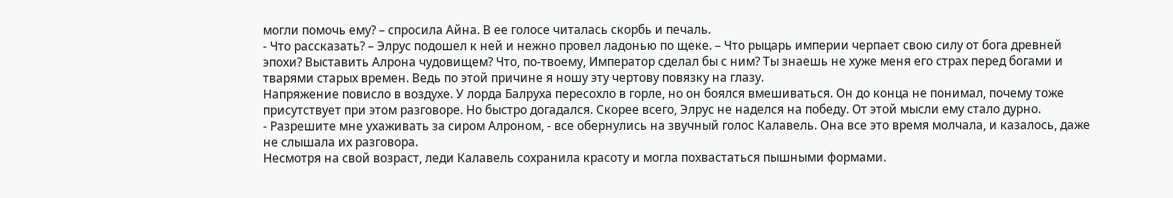могли помочь ему? – спросила Айна. В ее голосе читалась скорбь и печаль.
- Что рассказать? – Элрус подошел к ней и нежно провел ладонью по щеке. – Что рыцарь империи черпает свою силу от бога древней эпохи? Выставить Алрона чудовищем? Что, по-твоему, Император сделал бы с ним? Ты знаешь не хуже меня его страх перед богами и тварями старых времен. Ведь по этой причине я ношу эту чертову повязку на глазу.
Напряжение повисло в воздухе. У лорда Балруха пересохло в горле, но он боялся вмешиваться. Он до конца не понимал, почему тоже присутствует при этом разговоре. Но быстро догадался. Скорее всего, Элрус не наделся на победу. От этой мысли ему стало дурно.
- Разрешите мне ухаживать за сиром Алроном, - все обернулись на звучный голос Калавель. Она все это время молчала, и казалось, даже не слышала их разговора.
Несмотря на свой возраст, леди Калавель сохранила красоту и могла похвастаться пышными формами.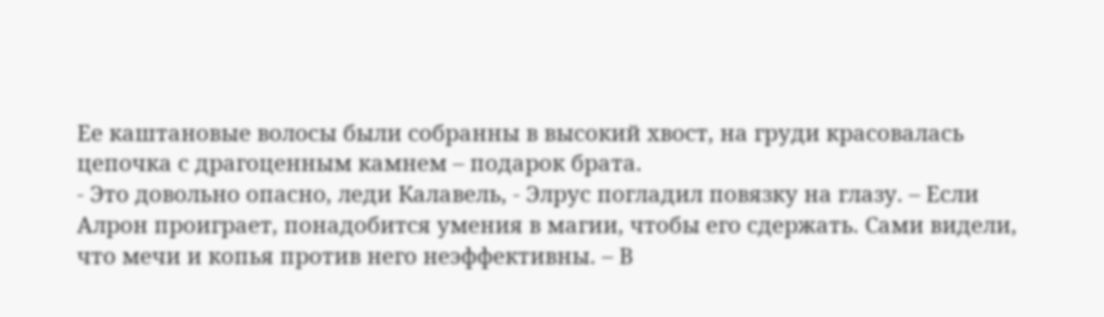Ее каштановые волосы были собранны в высокий хвост, на груди красовалась цепочка с драгоценным камнем – подарок брата.
- Это довольно опасно, леди Калавель, - Элрус погладил повязку на глазу. – Если Алрон проиграет, понадобится умения в магии, чтобы его сдержать. Сами видели, что мечи и копья против него неэффективны. – В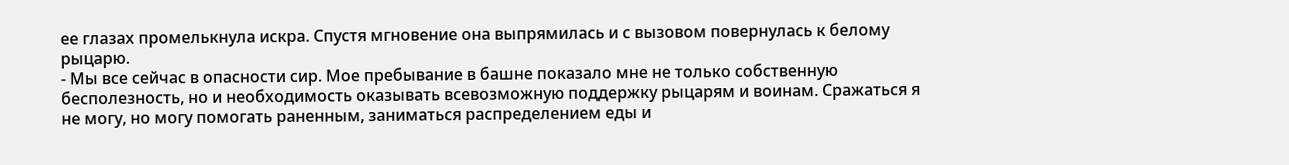ее глазах промелькнула искра. Спустя мгновение она выпрямилась и с вызовом повернулась к белому рыцарю.
- Мы все сейчас в опасности сир. Мое пребывание в башне показало мне не только собственную бесполезность, но и необходимость оказывать всевозможную поддержку рыцарям и воинам. Сражаться я не могу, но могу помогать раненным, заниматься распределением еды и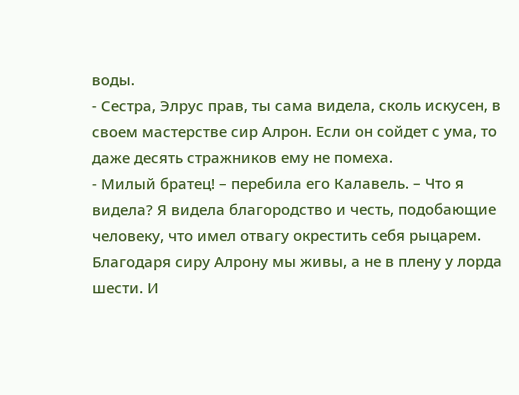воды.
- Сестра, Элрус прав, ты сама видела, сколь искусен, в своем мастерстве сир Алрон. Если он сойдет с ума, то даже десять стражников ему не помеха.
- Милый братец! – перебила его Калавель. – Что я видела? Я видела благородство и честь, подобающие человеку, что имел отвагу окрестить себя рыцарем. Благодаря сиру Алрону мы живы, а не в плену у лорда шести. И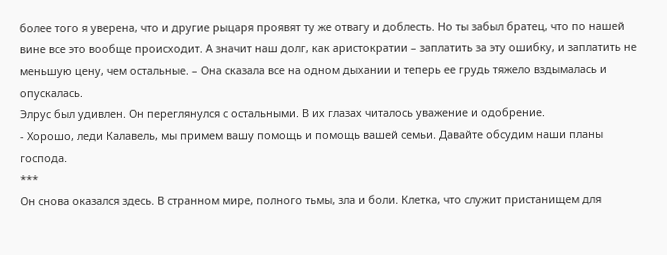более того я уверена, что и другие рыцаря проявят ту же отвагу и доблесть. Но ты забыл братец, что по нашей вине все это вообще происходит. А значит наш долг, как аристократии – заплатить за эту ошибку, и заплатить не меньшую цену, чем остальные. – Она сказала все на одном дыхании и теперь ее грудь тяжело вздымалась и опускалась.
Элрус был удивлен. Он переглянулся с остальными. В их глазах читалось уважение и одобрение.
- Хорошо, леди Калавель, мы примем вашу помощь и помощь вашей семьи. Давайте обсудим наши планы господа.
***
Он снова оказался здесь. В странном мире, полного тьмы, зла и боли. Клетка, что служит пристанищем для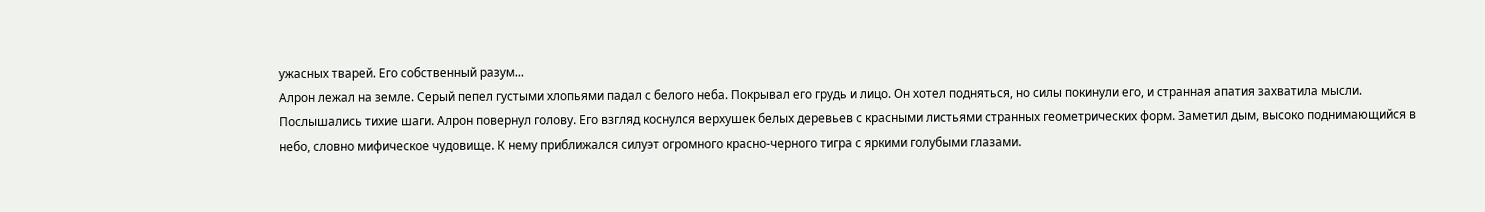ужасных тварей. Его собственный разум...
Алрон лежал на земле. Серый пепел густыми хлопьями падал с белого неба. Покрывал его грудь и лицо. Он хотел подняться, но силы покинули его, и странная апатия захватила мысли.
Послышались тихие шаги. Алрон повернул голову. Его взгляд коснулся верхушек белых деревьев с красными листьями странных геометрических форм. Заметил дым, высоко поднимающийся в небо, словно мифическое чудовище. К нему приближался силуэт огромного красно-черного тигра с яркими голубыми глазами.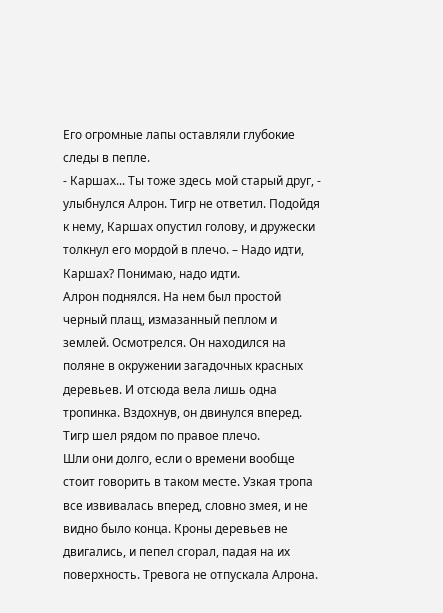Его огромные лапы оставляли глубокие следы в пепле.
- Каршах... Ты тоже здесь мой старый друг, - улыбнулся Алрон. Тигр не ответил. Подойдя к нему, Каршах опустил голову, и дружески толкнул его мордой в плечо. – Надо идти, Каршах? Понимаю, надо идти.
Алрон поднялся. На нем был простой черный плащ, измазанный пеплом и землей. Осмотрелся. Он находился на поляне в окружении загадочных красных деревьев. И отсюда вела лишь одна тропинка. Вздохнув, он двинулся вперед. Тигр шел рядом по правое плечо.
Шли они долго, если о времени вообще стоит говорить в таком месте. Узкая тропа все извивалась вперед, словно змея, и не видно было конца. Кроны деревьев не двигались, и пепел сгорал, падая на их поверхность. Тревога не отпускала Алрона.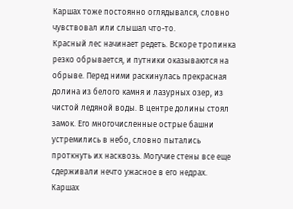Каршах тоже постоянно оглядывался, словно чувствовал или слышал что-то.
Красный лес начинает редеть. Вскоре тропинка резко обрывается, и путники оказываются на обрыве. Перед ними раскинулась прекрасная долина из белого камня и лазурных озер, из чистой ледяной воды. В центре долины стоял замок. Его многочисленные острые башни устремились в небо, словно пытались проткнуть их насквозь. Могучие стены все еще сдерживали нечто ужасное в его недрах.
Каршах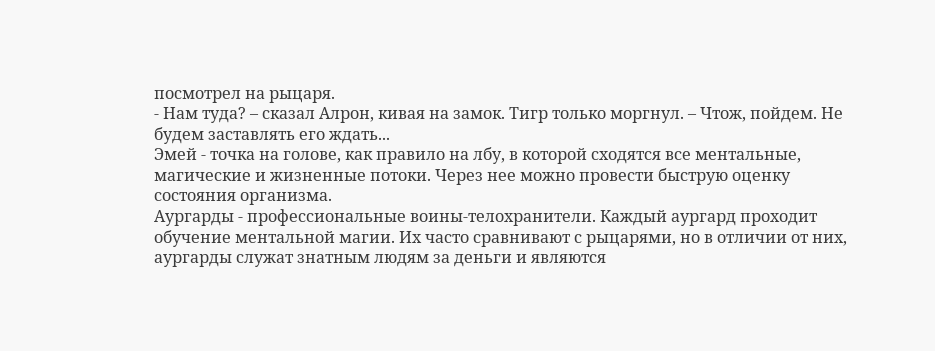посмотрел на рыцаря.
- Нам туда? – сказал Алрон, кивая на замок. Тигр только моргнул. – Чтож, пойдем. Не будем заставлять его ждать...
Эмей - точка на голове, как правило на лбу, в которой сходятся все ментальные, магические и жизненные потоки. Через нее можно провести быструю оценку состояния организма.
Аургарды - профессиональные воины-телохранители. Каждый аургард проходит обучение ментальной магии. Их часто сравнивают с рыцарями, но в отличии от них, аургарды служат знатным людям за деньги и являются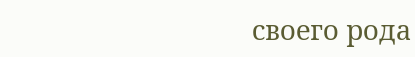своего рода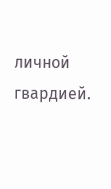личной гвардией.